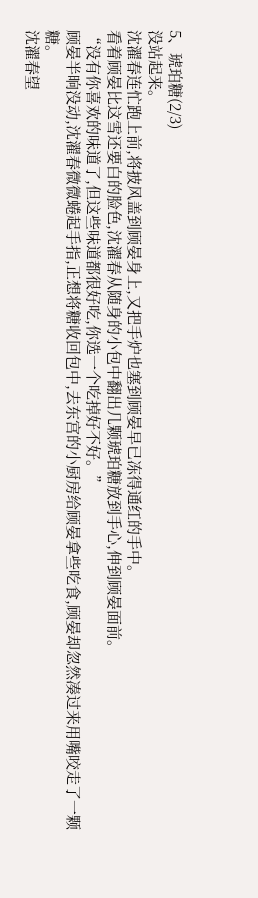5、琥珀糖(2/3)
没站起来。
沈濯春连忙跑上前,将披风盖到顾晏身上,又把手炉也塞到顾晏早已冻得通红的手中。
看着顾晏比这雪还要白的脸色,沈濯春从随身的小包中翻出几颗琥珀糖放到手心,伸到顾晏面前。
“没有你喜欢的味道了,但这些味道都很好吃,你选一个吃掉好不好。”
顾晏半晌没动,沈濯春微微蜷起手指,正想将糖收回包中,去东宫的小厨房给顾晏拿些吃食,顾晏却忽然凑过来用嘴咬走了一颗糖。
沈濯春望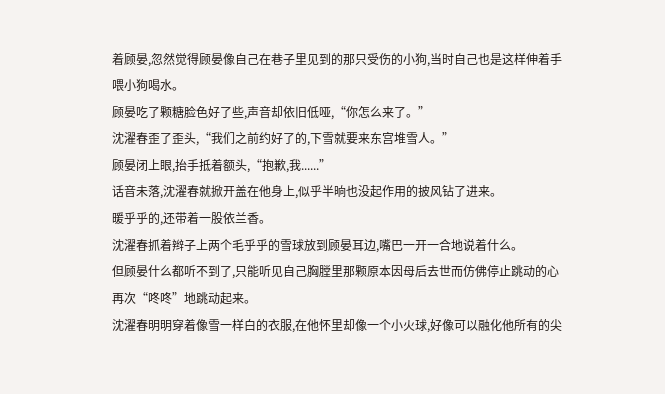着顾晏,忽然觉得顾晏像自己在巷子里见到的那只受伤的小狗,当时自己也是这样伸着手喂小狗喝水。
顾晏吃了颗糖脸色好了些,声音却依旧低哑,“你怎么来了。”
沈濯春歪了歪头,“我们之前约好了的,下雪就要来东宫堆雪人。”
顾晏闭上眼,抬手抵着额头,“抱歉,我......”
话音未落,沈濯春就掀开盖在他身上,似乎半晌也没起作用的披风钻了进来。
暖乎乎的,还带着一股依兰香。
沈濯春抓着辫子上两个毛乎乎的雪球放到顾晏耳边,嘴巴一开一合地说着什么。
但顾晏什么都听不到了,只能听见自己胸膛里那颗原本因母后去世而仿佛停止跳动的心再次“咚咚”地跳动起来。
沈濯春明明穿着像雪一样白的衣服,在他怀里却像一个小火球,好像可以融化他所有的尖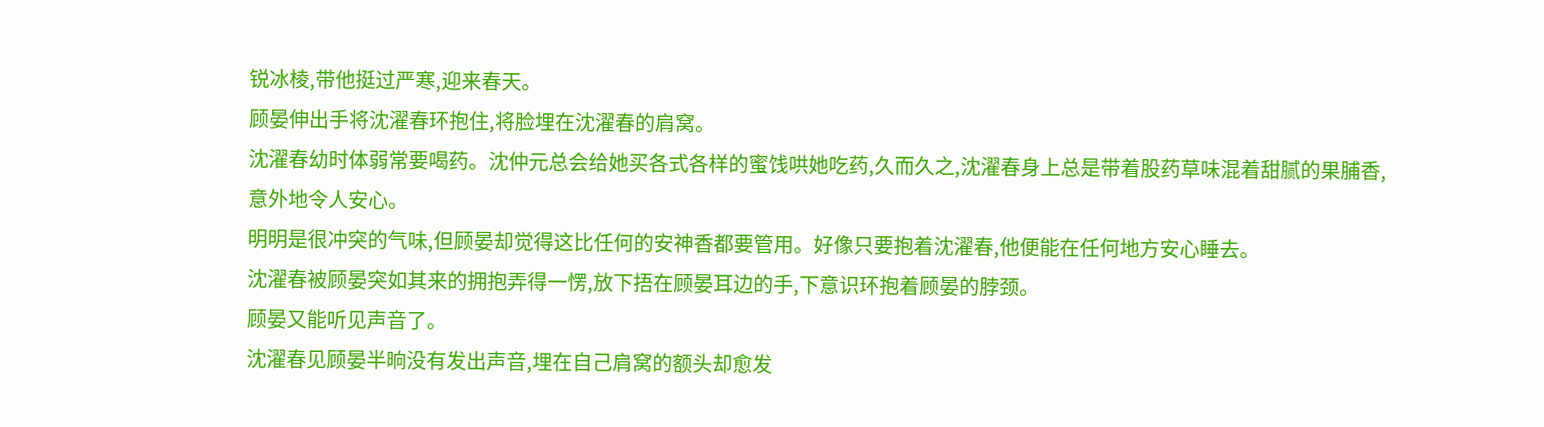锐冰棱,带他挺过严寒,迎来春天。
顾晏伸出手将沈濯春环抱住,将脸埋在沈濯春的肩窝。
沈濯春幼时体弱常要喝药。沈仲元总会给她买各式各样的蜜饯哄她吃药,久而久之,沈濯春身上总是带着股药草味混着甜腻的果脯香,意外地令人安心。
明明是很冲突的气味,但顾晏却觉得这比任何的安神香都要管用。好像只要抱着沈濯春,他便能在任何地方安心睡去。
沈濯春被顾晏突如其来的拥抱弄得一愣,放下捂在顾晏耳边的手,下意识环抱着顾晏的脖颈。
顾晏又能听见声音了。
沈濯春见顾晏半晌没有发出声音,埋在自己肩窝的额头却愈发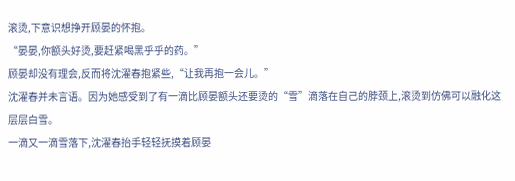滚烫,下意识想挣开顾晏的怀抱。
“晏晏,你额头好烫,要赶紧喝黑乎乎的药。”
顾晏却没有理会,反而将沈濯春抱紧些,“让我再抱一会儿。”
沈濯春并未言语。因为她感受到了有一滴比顾晏额头还要烫的“雪”滴落在自己的脖颈上,滚烫到仿佛可以融化这层层白雪。
一滴又一滴雪落下,沈濯春抬手轻轻抚摸着顾晏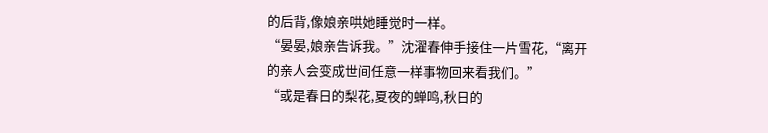的后背,像娘亲哄她睡觉时一样。
“晏晏,娘亲告诉我。”沈濯春伸手接住一片雪花,“离开的亲人会变成世间任意一样事物回来看我们。”
“或是春日的梨花,夏夜的蝉鸣,秋日的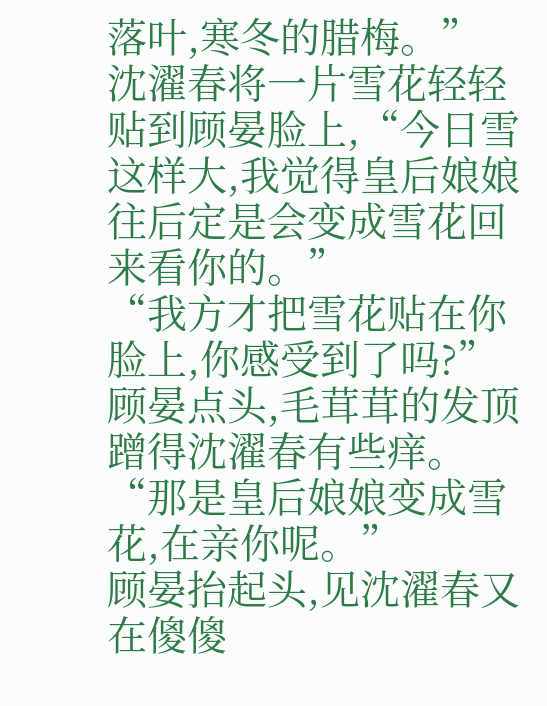落叶,寒冬的腊梅。”
沈濯春将一片雪花轻轻贴到顾晏脸上,“今日雪这样大,我觉得皇后娘娘往后定是会变成雪花回来看你的。”
“我方才把雪花贴在你脸上,你感受到了吗?”
顾晏点头,毛茸茸的发顶蹭得沈濯春有些痒。
“那是皇后娘娘变成雪花,在亲你呢。”
顾晏抬起头,见沈濯春又在傻傻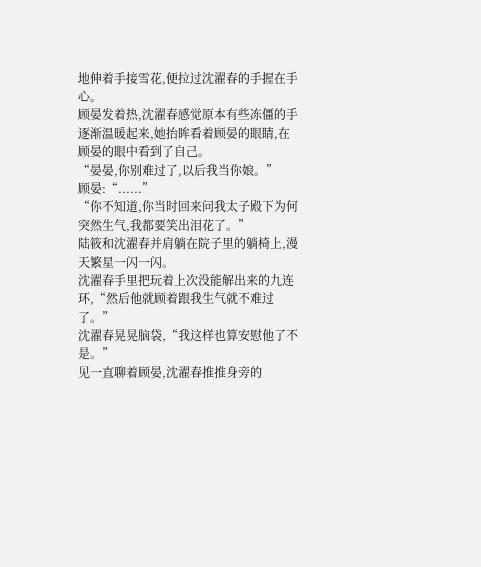地伸着手接雪花,便拉过沈濯春的手握在手心。
顾晏发着热,沈濯春感觉原本有些冻僵的手逐渐温暖起来,她抬眸看着顾晏的眼睛,在顾晏的眼中看到了自己。
“晏晏,你别难过了,以后我当你娘。”
顾晏:“......”
“你不知道,你当时回来问我太子殿下为何突然生气,我都要笑出泪花了。”
陆筱和沈濯春并肩躺在院子里的躺椅上,漫天繁星一闪一闪。
沈濯春手里把玩着上次没能解出来的九连环,“然后他就顾着跟我生气就不难过了。”
沈濯春晃晃脑袋,“我这样也算安慰他了不是。”
见一直聊着顾晏,沈濯春推推身旁的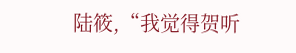陆筱,“我觉得贺听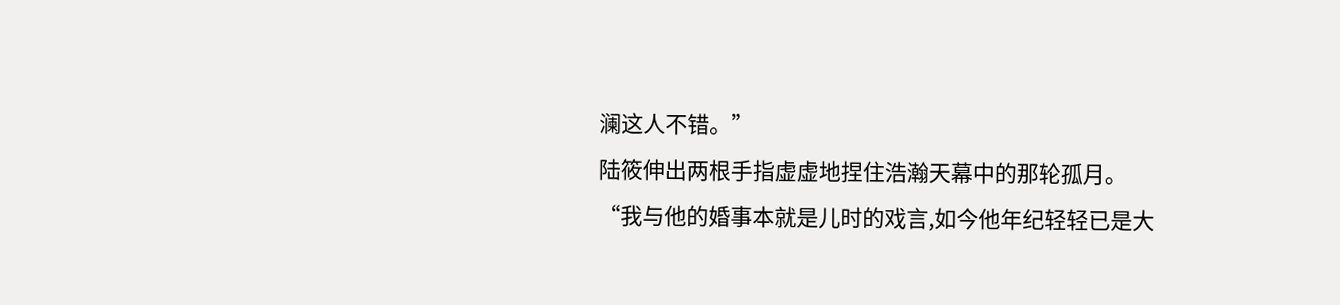澜这人不错。”
陆筱伸出两根手指虚虚地捏住浩瀚天幕中的那轮孤月。
“我与他的婚事本就是儿时的戏言,如今他年纪轻轻已是大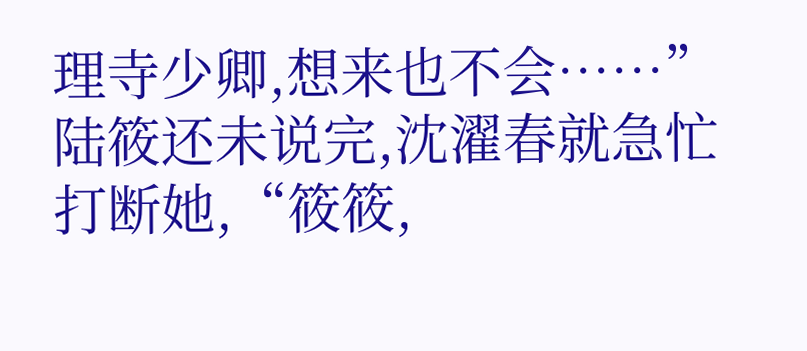理寺少卿,想来也不会……”
陆筱还未说完,沈濯春就急忙打断她,“筱筱,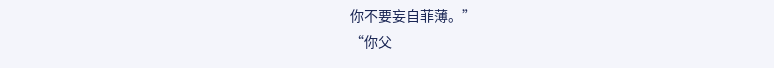你不要妄自菲薄。”
“你父